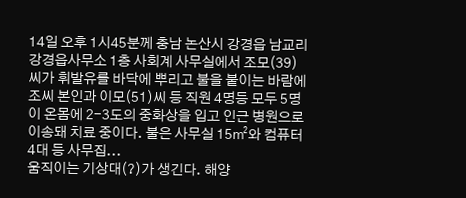14일 오후 1시45분께 충남 논산시 강경읍 남교리 강경읍사무소 1층 사회계 사무실에서 조모(39)씨가 휘발유를 바닥에 뿌리고 불을 붙이는 바람에 조씨 본인과 이모(51)씨 등 직원 4명등 모두 5명이 온몸에 2-3도의 중화상을 입고 인근 병원으로 이송돼 치료 중이다. 불은 사무실 15㎡와 컴퓨터 4대 등 사무집...
움직이는 기상대(?)가 생긴다. 해양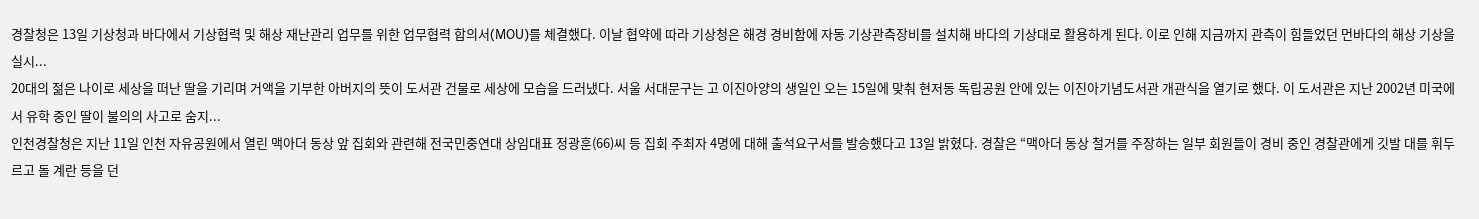경찰청은 13일 기상청과 바다에서 기상협력 및 해상 재난관리 업무를 위한 업무협력 합의서(MOU)를 체결했다. 이날 협약에 따라 기상청은 해경 경비함에 자동 기상관측장비를 설치해 바다의 기상대로 활용하게 된다. 이로 인해 지금까지 관측이 힘들었던 먼바다의 해상 기상을 실시...
20대의 젊은 나이로 세상을 떠난 딸을 기리며 거액을 기부한 아버지의 뜻이 도서관 건물로 세상에 모습을 드러냈다. 서울 서대문구는 고 이진아양의 생일인 오는 15일에 맞춰 현저동 독립공원 안에 있는 이진아기념도서관 개관식을 열기로 했다. 이 도서관은 지난 2002년 미국에서 유학 중인 딸이 불의의 사고로 숨지...
인천경찰청은 지난 11일 인천 자유공원에서 열린 맥아더 동상 앞 집회와 관련해 전국민중연대 상임대표 정광훈(66)씨 등 집회 주최자 4명에 대해 출석요구서를 발송했다고 13일 밝혔다. 경찰은 “맥아더 동상 철거를 주장하는 일부 회원들이 경비 중인 경찰관에게 깃발 대를 휘두르고 돌 계란 등을 던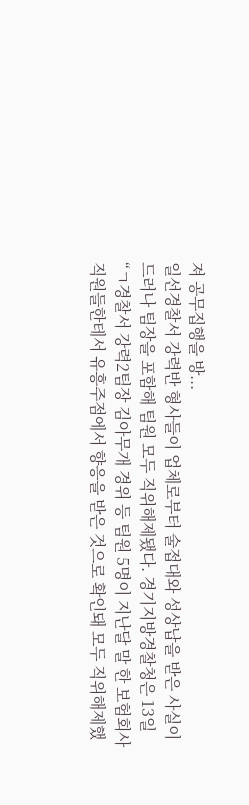져 공무집행을 방...
일선경찰서 강력반 형사들이 업체로부터 술접대와 성상납을 받은 사실이 드러나 팀장을 포함해 팀원 모두 직위해제됐다. 경기지방경찰청은 13일 “ㄱ경찰서 강력2팀장 김아무개 경위 등 팀원 5명이 지난달 말 한 보험회사 직원들한테서 유흥주점에서 향응을 받은 것으로 확인돼 모두 직위해제했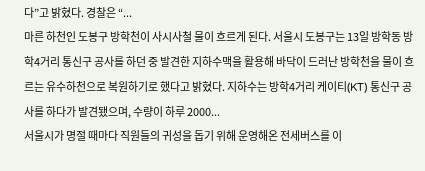다”고 밝혔다. 경찰은 “...
마른 하천인 도봉구 방학천이 사시사철 물이 흐르게 된다. 서울시 도봉구는 13일 방학동 방학4거리 통신구 공사를 하던 중 발견한 지하수맥을 활용해 바닥이 드러난 방학천을 물이 흐르는 유수하천으로 복원하기로 했다고 밝혔다. 지하수는 방학4거리 케이티(KT) 통신구 공사를 하다가 발견됐으며, 수량이 하루 2000...
서울시가 명절 때마다 직원들의 귀성을 돕기 위해 운영해온 전세버스를 이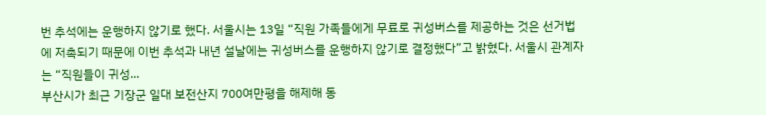번 추석에는 운행하지 않기로 했다. 서울시는 13일 “직원 가족들에게 무료로 귀성버스를 제공하는 것은 선거법에 저촉되기 때문에 이번 추석과 내년 설날에는 귀성버스를 운행하지 않기로 결정했다”고 밝혔다. 서울시 관계자는 “직원들이 귀성...
부산시가 최근 기장군 일대 보전산지 700여만평을 해제해 동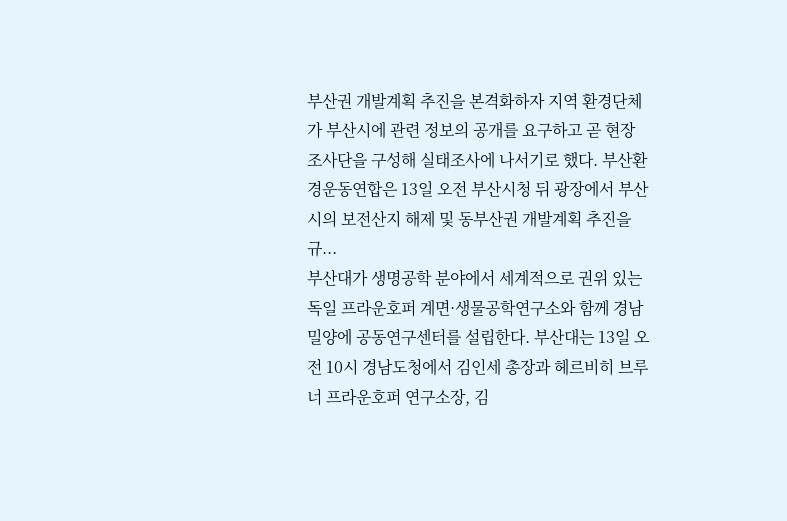부산권 개발계획 추진을 본격화하자 지역 환경단체가 부산시에 관련 정보의 공개를 요구하고 곧 현장조사단을 구성해 실태조사에 나서기로 했다. 부산환경운동연합은 13일 오전 부산시청 뒤 광장에서 부산시의 보전산지 해제 및 동부산권 개발계획 추진을 규...
부산대가 생명공학 분야에서 세계적으로 권위 있는 독일 프라운호퍼 계면·생물공학연구소와 함께 경남 밀양에 공동연구센터를 설립한다. 부산대는 13일 오전 10시 경남도청에서 김인세 총장과 헤르비히 브루너 프라운호퍼 연구소장, 김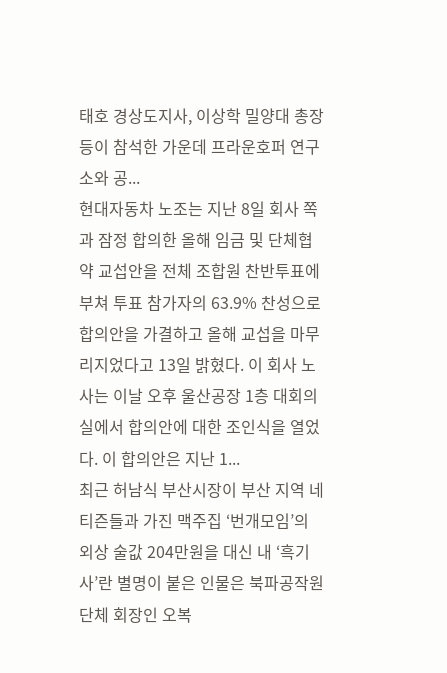태호 경상도지사, 이상학 밀양대 총장 등이 참석한 가운데 프라운호퍼 연구소와 공...
현대자동차 노조는 지난 8일 회사 쪽과 잠정 합의한 올해 임금 및 단체협약 교섭안을 전체 조합원 찬반투표에 부쳐 투표 참가자의 63.9% 찬성으로 합의안을 가결하고 올해 교섭을 마무리지었다고 13일 밝혔다. 이 회사 노사는 이날 오후 울산공장 1층 대회의실에서 합의안에 대한 조인식을 열었다. 이 합의안은 지난 1...
최근 허남식 부산시장이 부산 지역 네티즌들과 가진 맥주집 ‘번개모임’의 외상 술값 204만원을 대신 내 ‘흑기사’란 별명이 붙은 인물은 북파공작원단체 회장인 오복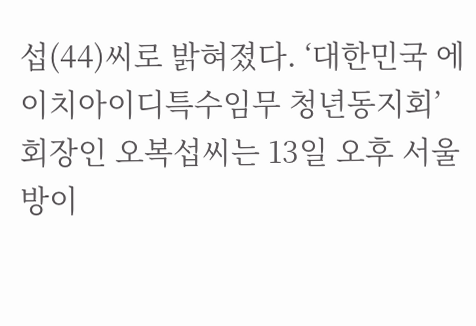섭(44)씨로 밝혀졌다. ‘대한민국 에이치아이디특수임무 청년동지회’ 회장인 오복섭씨는 13일 오후 서울 방이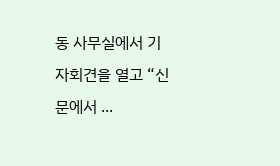동 사무실에서 기자회견을 열고 “신문에서 ...